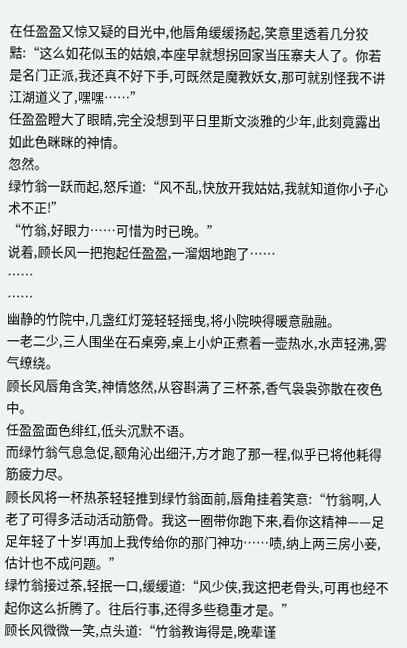在任盈盈又惊又疑的目光中,他唇角缓缓扬起,笑意里透着几分狡黠:“这么如花似玉的姑娘,本座早就想拐回家当压寨夫人了。你若是名门正派,我还真不好下手,可既然是魔教妖女,那可就别怪我不讲江湖道义了,嘿嘿……”
任盈盈瞪大了眼睛,完全没想到平日里斯文淡雅的少年,此刻竟露出如此色眯眯的神情。
忽然。
绿竹翁一跃而起,怒斥道:“风不乱,快放开我姑姑,我就知道你小子心术不正!”
“竹翁,好眼力……可惜为时已晚。”
说着,顾长风一把抱起任盈盈,一溜烟地跑了……
……
……
幽静的竹院中,几盏红灯笼轻轻摇曳,将小院映得暖意融融。
一老二少,三人围坐在石桌旁,桌上小炉正煮着一壶热水,水声轻沸,雾气缭绕。
顾长风唇角含笑,神情悠然,从容斟满了三杯茶,香气袅袅弥散在夜色中。
任盈盈面色绯红,低头沉默不语。
而绿竹翁气息急促,额角沁出细汗,方才跑了那一程,似乎已将他耗得筋疲力尽。
顾长风将一杯热茶轻轻推到绿竹翁面前,唇角挂着笑意:“竹翁啊,人老了可得多活动活动筋骨。我这一圈带你跑下来,看你这精神——足足年轻了十岁!再加上我传给你的那门神功……啧,纳上两三房小妾,估计也不成问题。”
绿竹翁接过茶,轻抿一口,缓缓道:“风少侠,我这把老骨头,可再也经不起你这么折腾了。往后行事,还得多些稳重才是。”
顾长风微微一笑,点头道:“竹翁教诲得是,晚辈谨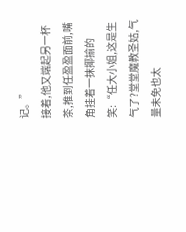记。”
接着,他又端起另一杯茶,推到任盈盈面前,嘴角挂着一抹揶揄的笑:“任大小姐,这是生气了?堂堂魔教圣姑,气量未免也太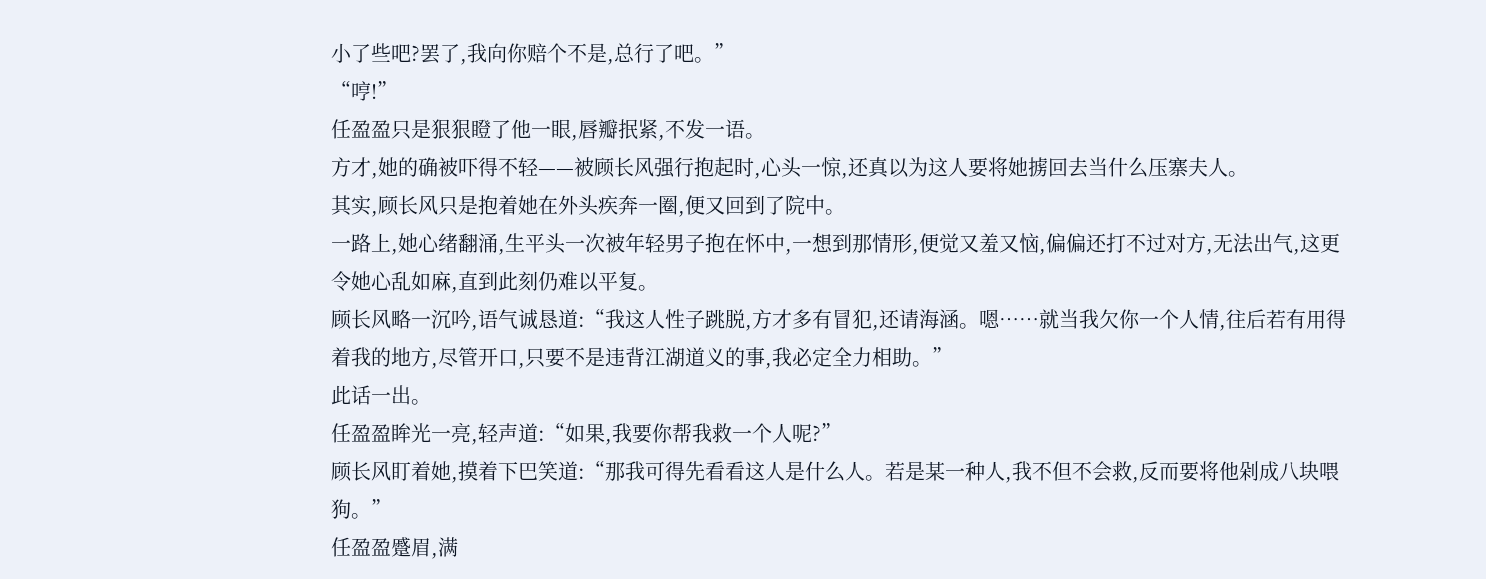小了些吧?罢了,我向你赔个不是,总行了吧。”
“哼!”
任盈盈只是狠狠瞪了他一眼,唇瓣抿紧,不发一语。
方才,她的确被吓得不轻——被顾长风强行抱起时,心头一惊,还真以为这人要将她掳回去当什么压寨夫人。
其实,顾长风只是抱着她在外头疾奔一圈,便又回到了院中。
一路上,她心绪翻涌,生平头一次被年轻男子抱在怀中,一想到那情形,便觉又羞又恼,偏偏还打不过对方,无法出气,这更令她心乱如麻,直到此刻仍难以平复。
顾长风略一沉吟,语气诚恳道:“我这人性子跳脱,方才多有冒犯,还请海涵。嗯……就当我欠你一个人情,往后若有用得着我的地方,尽管开口,只要不是违背江湖道义的事,我必定全力相助。”
此话一出。
任盈盈眸光一亮,轻声道:“如果,我要你帮我救一个人呢?”
顾长风盯着她,摸着下巴笑道:“那我可得先看看这人是什么人。若是某一种人,我不但不会救,反而要将他剁成八块喂狗。”
任盈盈蹙眉,满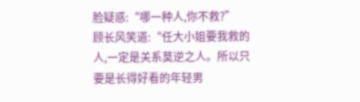脸疑惑:“哪一种人,你不救?”
顾长风笑道:“任大小姐要我救的人,一定是关系莫逆之人。所以只要是长得好看的年轻男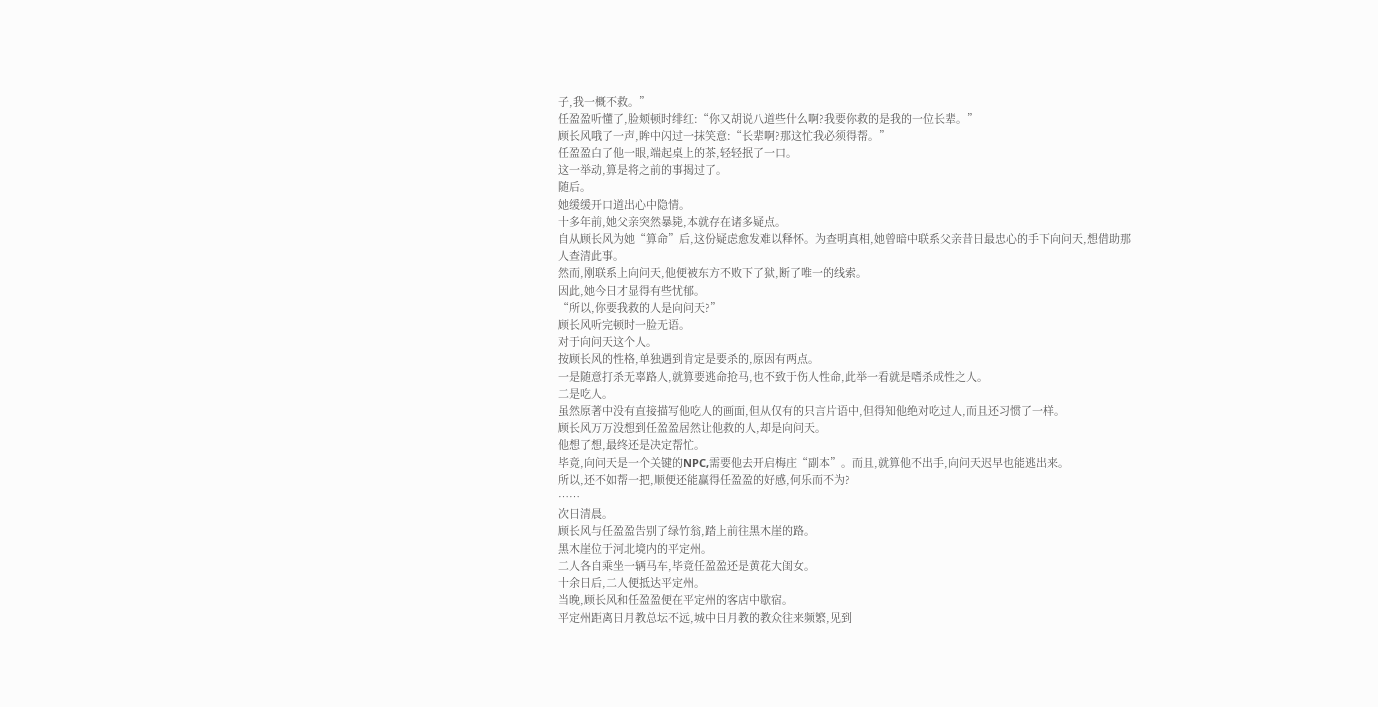子,我一概不救。”
任盈盈听懂了,脸颊顿时绯红:“你又胡说八道些什么啊?我要你救的是我的一位长辈。”
顾长风哦了一声,眸中闪过一抹笑意:“长辈啊?那这忙我必须得帮。”
任盈盈白了他一眼,端起桌上的茶,轻轻抿了一口。
这一举动,算是将之前的事揭过了。
随后。
她缓缓开口道出心中隐情。
十多年前,她父亲突然暴毙,本就存在诸多疑点。
自从顾长风为她“算命”后,这份疑虑愈发难以释怀。为查明真相,她曾暗中联系父亲昔日最忠心的手下向问天,想借助那人查清此事。
然而,刚联系上向问天,他便被东方不败下了狱,断了唯一的线索。
因此,她今日才显得有些忧郁。
“所以,你要我救的人是向问天?”
顾长风听完顿时一脸无语。
对于向问天这个人。
按顾长风的性格,单独遇到肯定是要杀的,原因有两点。
一是随意打杀无辜路人,就算要逃命抢马,也不致于伤人性命,此举一看就是嗜杀成性之人。
二是吃人。
虽然原著中没有直接描写他吃人的画面,但从仅有的只言片语中,但得知他绝对吃过人,而且还习惯了一样。
顾长风万万没想到任盈盈居然让他救的人,却是向问天。
他想了想,最终还是决定帮忙。
毕竟,向问天是一个关键的NPC,需要他去开启梅庄“副本”。而且,就算他不出手,向问天迟早也能逃出来。
所以,还不如帮一把,顺便还能赢得任盈盈的好感,何乐而不为?
……
次日清晨。
顾长风与任盈盈告别了绿竹翁,踏上前往黑木崖的路。
黑木崖位于河北境内的平定州。
二人各自乘坐一辆马车,毕竟任盈盈还是黄花大闺女。
十余日后,二人便抵达平定州。
当晚,顾长风和任盈盈便在平定州的客店中歇宿。
平定州距离日月教总坛不远,城中日月教的教众往来频繁,见到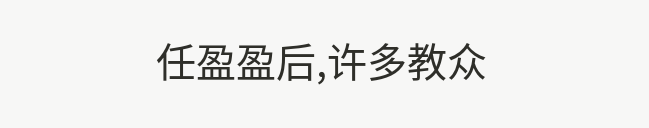任盈盈后,许多教众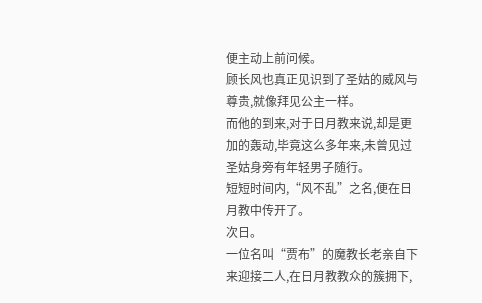便主动上前问候。
顾长风也真正见识到了圣姑的威风与尊贵,就像拜见公主一样。
而他的到来,对于日月教来说,却是更加的轰动,毕竟这么多年来,未曾见过圣姑身旁有年轻男子随行。
短短时间内,“风不乱”之名,便在日月教中传开了。
次日。
一位名叫“贾布”的魔教长老亲自下来迎接二人,在日月教教众的簇拥下,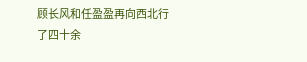顾长风和任盈盈再向西北行了四十余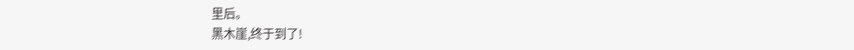里后。
黑木崖,终于到了!